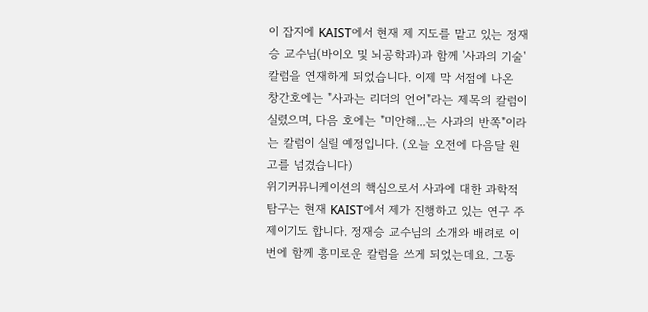이 잡지에 KAIST에서 현재 제 지도를 맡고 있는 정재승 교수님(바이오 및 뇌공학과)과 함께 '사과의 기술' 칼럼을 연재하게 되었습니다. 이제 막 서점에 나온 창간호에는 "사과는 리더의 언어"라는 제목의 칼럼이 실렸으며, 다음 호에는 "미안해...는 사과의 반쪽"이라는 칼럼이 실릴 예정입니다. (오늘 오전에 다음달 원고를 넘겼습니다)
위기커뮤니케이션의 핵심으로서 사과에 대한 과학적 탐구는 현재 KAIST에서 제가 진행하고 있는 연구 주제이기도 합니다. 정재승 교수님의 소개와 배려로 이번에 함께 흥미로운 칼럼을 쓰게 되었는데요. 그동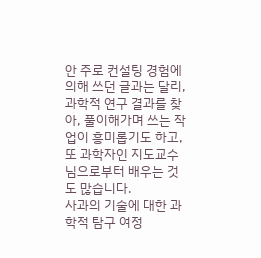안 주로 컨설팅 경험에 의해 쓰던 글과는 달리, 과학적 연구 결과를 찾아, 풀이해가며 쓰는 작업이 흥미롭기도 하고, 또 과학자인 지도교수님으로부터 배우는 것도 많습니다.
사과의 기술에 대한 과학적 탐구 여정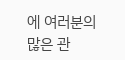에 여러분의 많은 관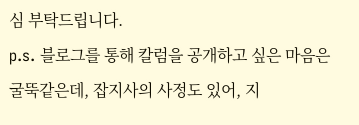심 부탁드립니다.
p.s. 블로그를 통해 칼럼을 공개하고 싶은 마음은 굴뚝같은데, 잡지사의 사정도 있어, 지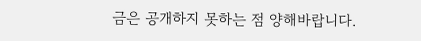금은 공개하지 못하는 점 양해바랍니다.